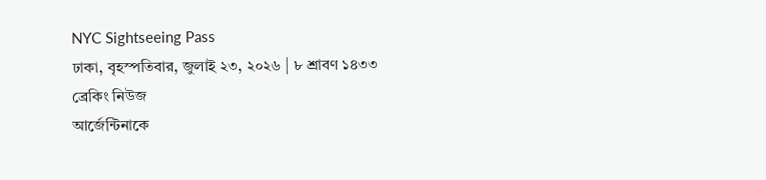NYC Sightseeing Pass
ঢাকা, বৃহস্পতিবার, জুলাই ২৩, ২০২৬ | ৮ শ্রাবণ ১৪৩৩
ব্রেকিং নিউজ
আর্জেন্টিনাকে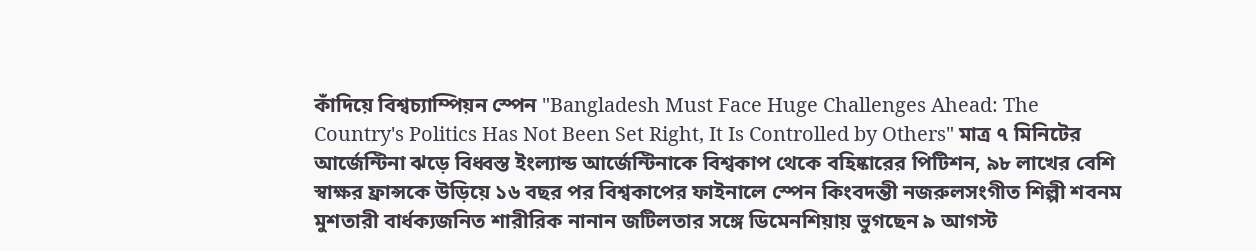কাঁদিয়ে বিশ্বচ্যাম্পিয়ন স্পেন "Bangladesh Must Face Huge Challenges Ahead: The Country's Politics Has Not Been Set Right, It Is Controlled by Others" মাত্র ৭ মিনিটের আর্জেন্টিনা ঝড়ে বিধ্বস্ত ইংল্যান্ড আর্জেন্টিনাকে বিশ্বকাপ থেকে বহিষ্কারের পিটিশন, ৯৮ লাখের বেশি স্বাক্ষর ফ্রান্সকে উড়িয়ে ১৬ বছর পর বিশ্বকাপের ফাইনালে স্পেন কিংবদন্তী নজরুলসংগীত শিল্পী শবনম মুশতারী বার্ধক্যজনিত শারীরিক নানান জটিলতার সঙ্গে ডিমেনশিয়ায় ভুগছেন ৯ আগস্ট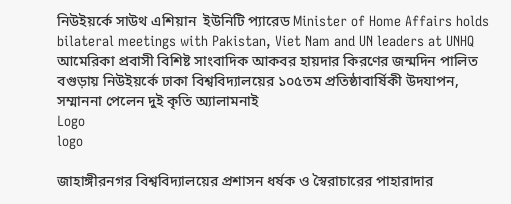নিউইয়র্কে সাউথ এশিয়ান  ইউনিটি প্যারেড Minister of Home Affairs holds bilateral meetings with Pakistan, Viet Nam and UN leaders at UNHQ আমেরিকা প্রবাসী বিশিষ্ট সাংবাদিক আকবর হায়দার কিরণের জন্মদিন পালিত বগুড়ায় নিউইয়র্কে ঢাকা বিশ্ববিদ্যালয়ের ১০৫তম প্রতিষ্ঠাবার্ষিকী উদযাপন, সম্মাননা পেলেন দুই কৃতি অ্যালামনাই
Logo
logo

জাহাঙ্গীরনগর বিশ্ববিদ্যালয়ের প্রশাসন ধর্ষক ও স্বৈরাচারের পাহারাদার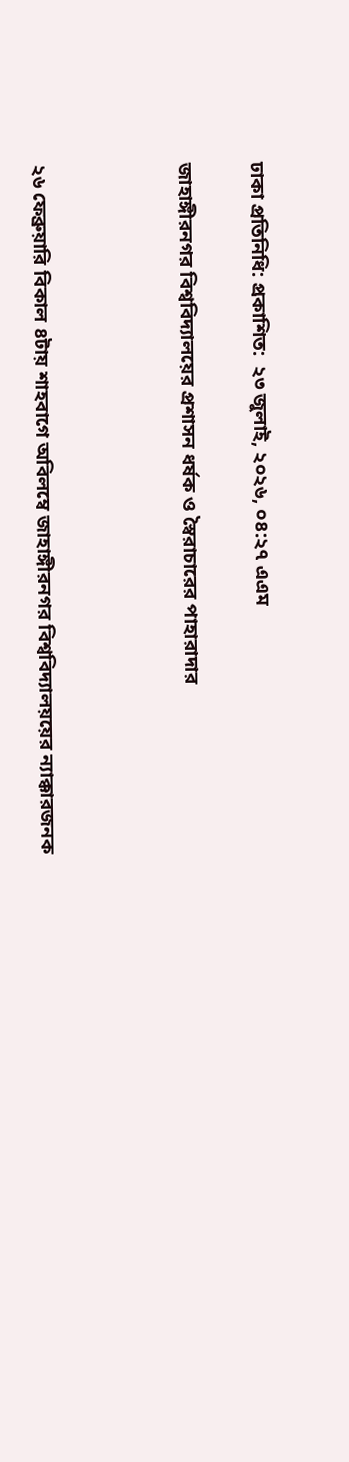ঢাকা প্রতিনিধি: প্রকাশিত:  ২৩ জুলাই, ২০২৬, ০৪:২৭ এএম

জাহাঙ্গীরনগর বিশ্ববিদ্যালয়ের প্রশাসন ধর্ষক ও স্বৈরাচারের পাহারাদার



২৬ ফেব্রুয়ারি বিকাল ৪টায় শাহবাগে অবিলম্বে জাহাঙ্গীরনগর বিশ্ববিদ্যালয়য়ের ন্যাক্কারজনক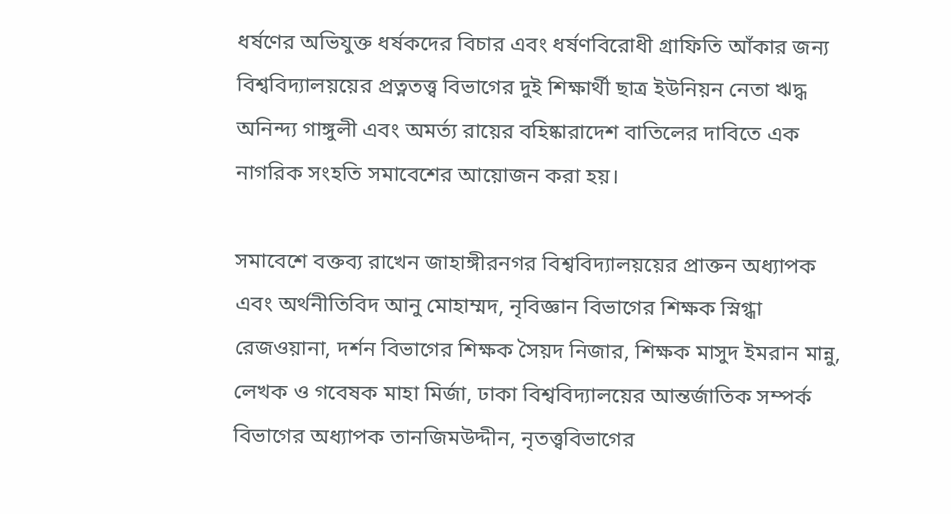ধর্ষণের অভিযুক্ত ধর্ষকদের বিচার এবং ধর্ষণবিরোধী গ্রাফিতি আঁকার জন্য  বিশ্ববিদ্যালয়য়ের প্রত্নতত্ত্ব বিভাগের দুই শিক্ষার্থী ছাত্র ইউনিয়ন নেতা ঋদ্ধ অনিন্দ্য গাঙ্গুলী এবং অমর্ত্য রায়ের বহিষ্কারাদেশ বাতিলের দাবিতে এক নাগরিক সংহতি সমাবেশের আয়োজন করা হয়।

সমাবেশে বক্তব্য রাখেন জাহাঙ্গীরনগর বিশ্ববিদ্যালয়য়ের প্রাক্তন অধ্যাপক এবং অর্থনীতিবিদ আনু মোহাম্মদ, নৃবিজ্ঞান বিভাগের শিক্ষক স্নিগ্ধা রেজওয়ানা, দর্শন বিভাগের শিক্ষক সৈয়দ নিজার, শিক্ষক মাসুদ ইমরান মান্নু, লেখক ও গবেষক মাহা মির্জা, ঢাকা বিশ্ববিদ্যালয়ের আন্তর্জাতিক সম্পর্ক বিভাগের অধ্যাপক তানজিমউদ্দীন, নৃতত্ত্ববিভাগের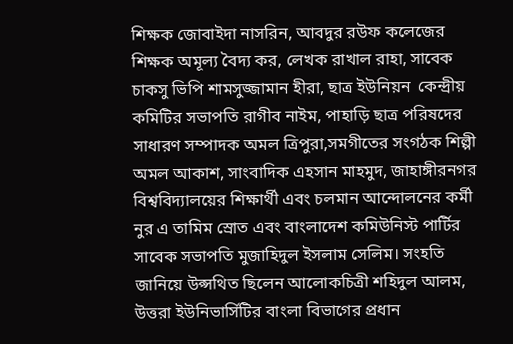শিক্ষক জোবাইদা নাসরিন, আবদুর রউফ কলেজের শিক্ষক অমূল্য বৈদ্য কর, লেখক রাখাল রাহা, সাবেক চাকসু ভিপি শামসুজ্জামান হীরা, ছাত্র ইউনিয়ন  কেন্দ্রীয় কমিটির সভাপতি রাগীব নাইম, পাহাড়ি ছাত্র পরিষদের সাধারণ সম্পাদক অমল ত্রিপুরা,সমগীতের সংগঠক শিল্পী অমল আকাশ, সাংবাদিক এহসান মাহমুদ, জাহাঙ্গীরনগর বিশ্ববিদ্যালয়ের শিক্ষার্থী এবং চলমান আন্দোলনের কর্মী নুর এ তামিম স্রোত এবং বাংলাদেশ কমিউনিস্ট পার্টির সাবেক সভাপতি মুজাহিদুল ইসলাম সেলিম। সংহতি জানিয়ে উপ্সথিত ছিলেন আলোকচিত্রী শহিদুল আলম, উত্তরা ইউনিভার্সিটির বাংলা বিভাগের প্রধান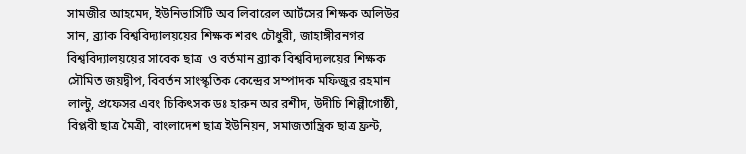সামজীর আহমেদ, ইউনিভার্সিটি অব লিবারেল আর্টসের শিক্ষক অলিউর সান, ব্র্যাক বিশ্ববিদ্যালয়য়ের শিক্ষক শরৎ চৌধুরী, জাহাঙ্গীরনগর বিশ্ববিদ্যালয়য়ের সাবেক ছাত্র  ও বর্তমান ব্র‍্যাক বিশ্ববিদ্যলয়ের শিক্ষক সৌমিত জয়দ্বীপ, বিবর্তন সাংস্কৃতিক কেন্দ্রের সম্পাদক মফিজুর রহমান লাল্টু, প্রফেসর এবং চিকিৎসক ডঃ হারুন অর রশীদ, উদীচি শিল্পীগোষ্ঠী, বিপ্লবী ছাত্র মৈত্রী, বাংলাদেশ ছাত্র ইউনিয়ন, সমাজতান্ত্রিক ছাত্র ফ্রন্ট,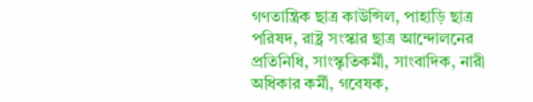গণতান্ত্রিক ছাত্র কাউন্সিল, পাহাড়ি ছাত্র পরিষদ, রাষ্ট্র সংস্কার ছাত্র আন্দোলনের প্রতিনিধি, সাংস্কৃতিকর্মী, সাংবাদিক, নারী অধিকার কর্মী, গবেষক,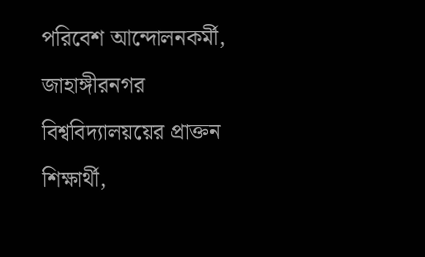পরিবেশ আন্দোলনকর্মী, জাহাঙ্গীরনগর বিশ্ববিদ্যালয়য়ের প্রাক্তন শিক্ষার্থী,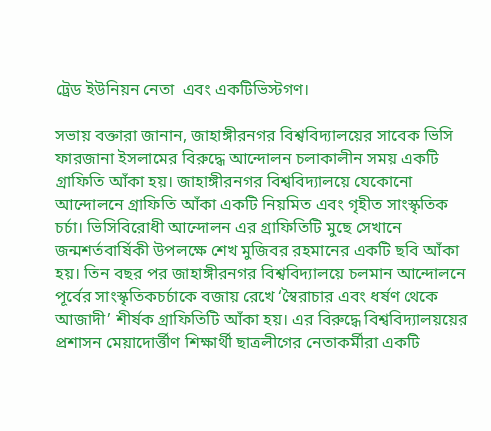ট্রেড ইউনিয়ন নেতা  এবং একটিভিস্টগণ।

সভায় বক্তারা জানান, জাহাঙ্গীরনগর বিশ্ববিদ্যালয়ের সাবেক ভিসি ফারজানা ইসলামের বিরুদ্ধে আন্দোলন চলাকালীন সময় একটি গ্রাফিতি আঁকা হয়। জাহাঙ্গীরনগর বিশ্ববিদ্যালয়ে যেকোনো আন্দোলনে গ্রাফিতি আঁকা একটি নিয়মিত এবং গৃহীত সাংস্কৃতিক চর্চা। ভিসিবিরোধী আন্দোলন এর গ্রাফিতিটি মুছে সেখানে জন্মশর্তবার্ষিকী উপলক্ষে শেখ মুজিবর রহমানের একটি ছবি আঁকা হয়। তিন বছর পর জাহাঙ্গীরনগর বিশ্ববিদ্যালয়ে চলমান আন্দোলনে পূর্বের সাংস্কৃতিকচর্চাকে বজায় রেখে ‘স্বৈরাচার এবং ধর্ষণ থেকে আজাদী’ শীর্ষক গ্রাফিতিটি আঁকা হয়। এর বিরুদ্ধে বিশ্ববিদ্যালয়য়ের প্রশাসন মেয়াদোর্ত্তীণ শিক্ষার্থী ছাত্রলীগের নেতাকর্মীরা একটি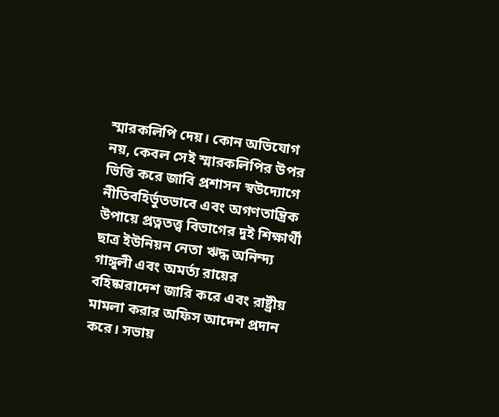স্মারকলিপি দেয়। কোন অভিযোগ নয়, কেবল সেই স্মারকলিপির উপর ভিত্তি করে জাবি প্রশাসন স্বউদ্যোগে  নীতিবহির্ভুতভাবে এবং অগণতান্ত্রিক উপায়ে প্রত্নতত্ত্ব বিভাগের দুই শিক্ষার্থী ছাত্র ইউনিয়ন নেতা ঋদ্ধ অনিন্দ্য গাঙ্গুলী এবং অমর্ত্য রায়ের বহিষ্কারাদেশ জারি করে এবং রাষ্ট্রীয় মামলা করার অফিস আদেশ প্রদান করে। সভায়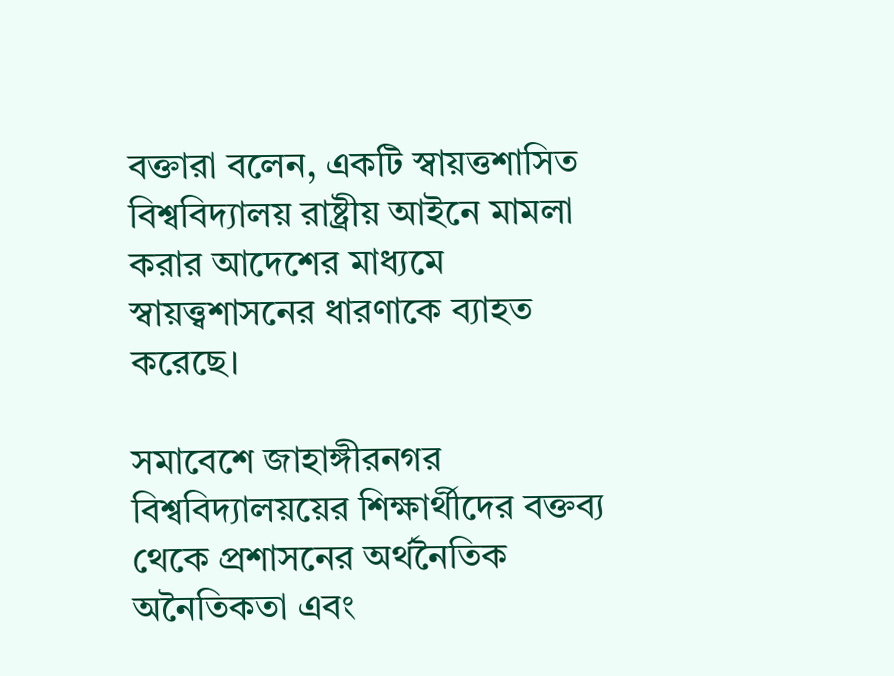বক্তারা বলেন, একটি স্বায়ত্তশাসিত বিশ্ববিদ্যালয় রাষ্ট্রীয় আইনে মামলা করার আদেশের মাধ্যমে স্বায়ত্ত্বশাসনের ধারণাকে ব্যাহত করেছে।

সমাবেশে জাহাঙ্গীরনগর বিশ্ববিদ্যালয়য়ের শিক্ষার্থীদের বক্তব্য থেকে প্রশাসনের অর্থনৈতিক অনৈতিকতা এবং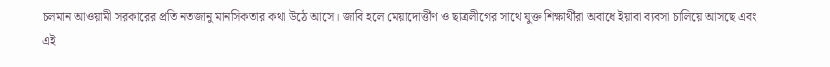চলমান আওয়ামী সরকারের প্রতি নতজানু মানসিকতার কথা উঠে আসে। জাবি হলে মেয়াদোর্ত্তীণ ও ছাত্রলীগের সাথে যুক্ত শিক্ষার্থীরা অবাধে ইয়াবা ব্যবসা চালিয়ে আসছে এবং এই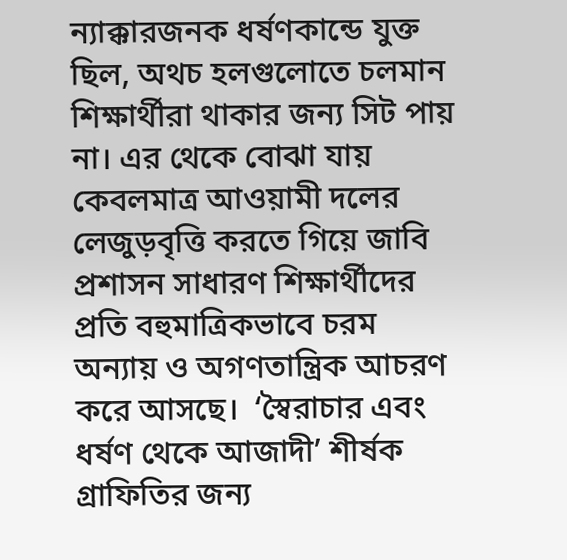ন্যাক্কারজনক ধর্ষণকান্ডে যুক্ত ছিল, অথচ হলগুলোতে চলমান শিক্ষার্থীরা থাকার জন্য সিট পায় না। এর থেকে বোঝা যায় কেবলমাত্র আওয়ামী দলের লেজুড়বৃত্তি করতে গিয়ে জাবি  প্রশাসন সাধারণ শিক্ষার্থীদের প্রতি বহুমাত্রিকভাবে চরম অন্যায় ও অগণতান্ত্রিক আচরণ করে আসছে।  ‘স্বৈরাচার এবং ধর্ষণ থেকে আজাদী’ শীর্ষক গ্রাফিতির জন্য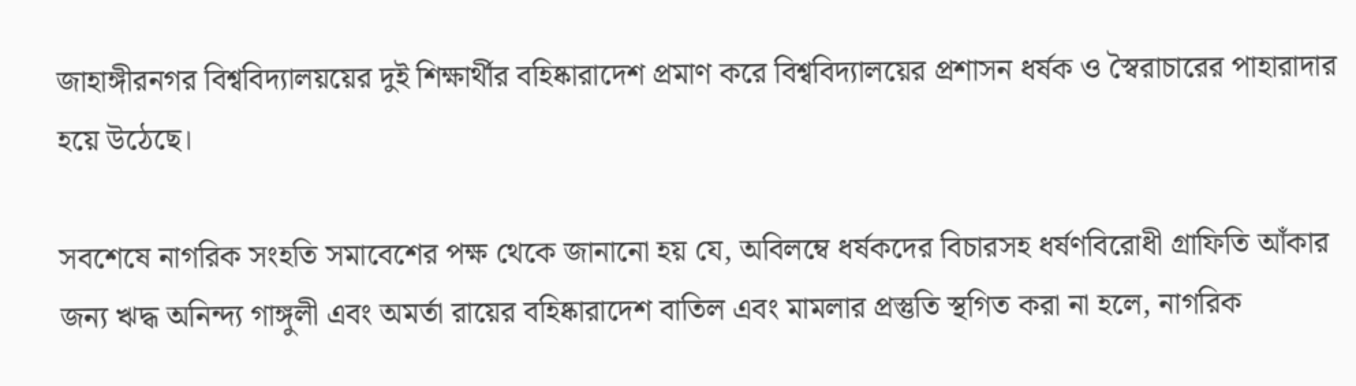জাহাঙ্গীরনগর বিশ্ববিদ্যালয়য়ের দুই শিক্ষার্থীর বহিষ্কারাদেশ প্রমাণ করে বিশ্ববিদ্যালয়ের প্রশাসন ধর্ষক ও স্বৈরাচারের পাহারাদার হয়ে উঠেছে।

সবশেষে নাগরিক সংহতি সমাবেশের পক্ষ থেকে জানানো হয় যে, অবিলম্বে ধর্ষকদের বিচারসহ ধর্ষণবিরোধী গ্রাফিতি আঁকার জন্য ঋদ্ধ অনিন্দ্য গাঙ্গুলী এবং অমর্তা রায়ের বহিষ্কারাদেশ বাতিল এবং মামলার প্রস্তুতি স্থগিত করা না হলে, নাগরিক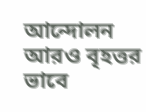আন্দোলন আরও বৃহত্তর ভাবে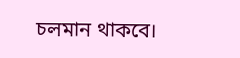চলমান থাকবে।